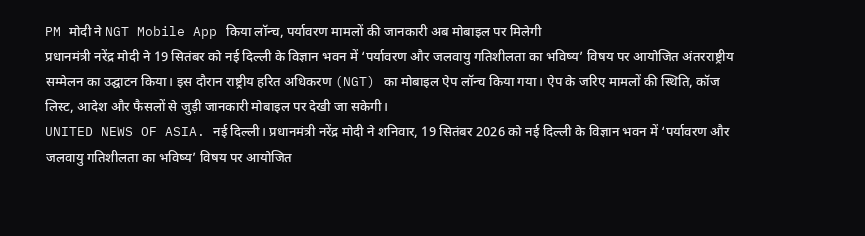PM मोदी ने NGT Mobile App किया लॉन्च, पर्यावरण मामलों की जानकारी अब मोबाइल पर मिलेगी
प्रधानमंत्री नरेंद्र मोदी ने 19 सितंबर को नई दिल्ली के विज्ञान भवन में ‘पर्यावरण और जलवायु गतिशीलता का भविष्य’ विषय पर आयोजित अंतरराष्ट्रीय सम्मेलन का उद्घाटन किया। इस दौरान राष्ट्रीय हरित अधिकरण (NGT) का मोबाइल ऐप लॉन्च किया गया। ऐप के जरिए मामलों की स्थिति, कॉज लिस्ट, आदेश और फैसलों से जुड़ी जानकारी मोबाइल पर देखी जा सकेगी।
UNITED NEWS OF ASIA. नई दिल्ली। प्रधानमंत्री नरेंद्र मोदी ने शनिवार, 19 सितंबर 2026 को नई दिल्ली के विज्ञान भवन में ‘पर्यावरण और जलवायु गतिशीलता का भविष्य’ विषय पर आयोजित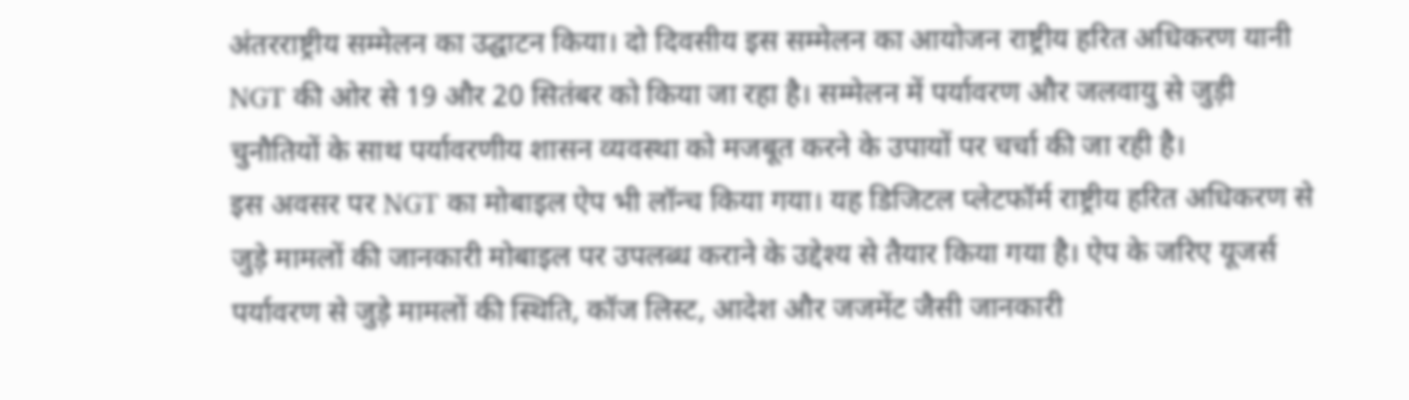अंतरराष्ट्रीय सम्मेलन का उद्घाटन किया। दो दिवसीय इस सम्मेलन का आयोजन राष्ट्रीय हरित अधिकरण यानी NGT की ओर से 19 और 20 सितंबर को किया जा रहा है। सम्मेलन में पर्यावरण और जलवायु से जुड़ी चुनौतियों के साथ पर्यावरणीय शासन व्यवस्था को मजबूत करने के उपायों पर चर्चा की जा रही है।
इस अवसर पर NGT का मोबाइल ऐप भी लॉन्च किया गया। यह डिजिटल प्लेटफॉर्म राष्ट्रीय हरित अधिकरण से जुड़े मामलों की जानकारी मोबाइल पर उपलब्ध कराने के उद्देश्य से तैयार किया गया है। ऐप के जरिए यूजर्स पर्यावरण से जुड़े मामलों की स्थिति, कॉज लिस्ट, आदेश और जजमेंट जैसी जानकारी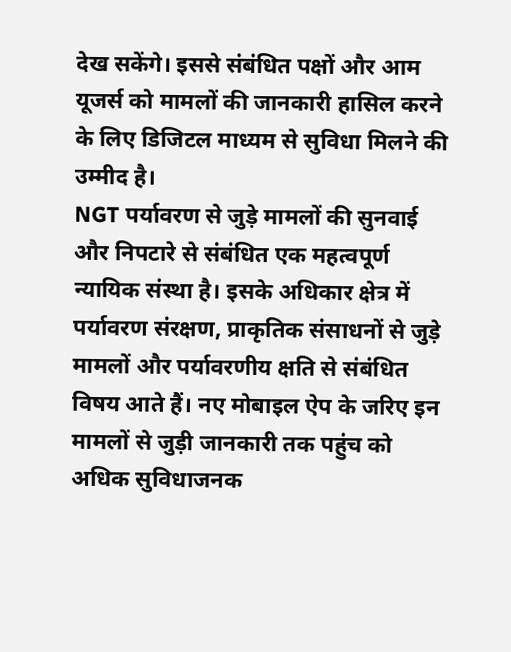देख सकेंगे। इससे संबंधित पक्षों और आम यूजर्स को मामलों की जानकारी हासिल करने के लिए डिजिटल माध्यम से सुविधा मिलने की उम्मीद है।
NGT पर्यावरण से जुड़े मामलों की सुनवाई और निपटारे से संबंधित एक महत्वपूर्ण न्यायिक संस्था है। इसके अधिकार क्षेत्र में पर्यावरण संरक्षण, प्राकृतिक संसाधनों से जुड़े मामलों और पर्यावरणीय क्षति से संबंधित विषय आते हैं। नए मोबाइल ऐप के जरिए इन मामलों से जुड़ी जानकारी तक पहुंच को अधिक सुविधाजनक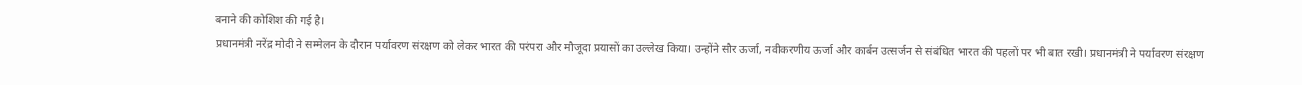बनाने की कोशिश की गई है।
प्रधानमंत्री नरेंद्र मोदी ने सम्मेलन के दौरान पर्यावरण संरक्षण को लेकर भारत की परंपरा और मौजूदा प्रयासों का उल्लेख किया। उन्होंने सौर ऊर्जा, नवीकरणीय ऊर्जा और कार्बन उत्सर्जन से संबंधित भारत की पहलों पर भी बात रखी। प्रधानमंत्री ने पर्यावरण संरक्षण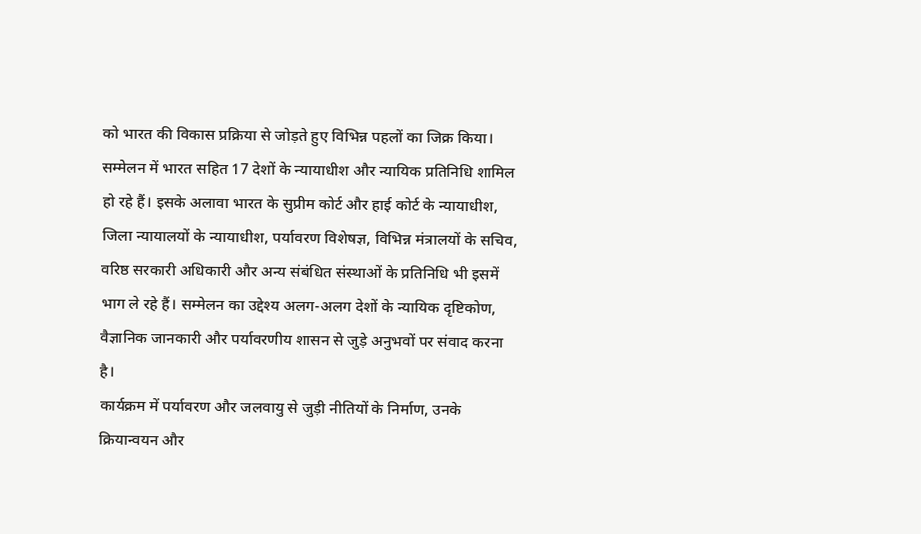को भारत की विकास प्रक्रिया से जोड़ते हुए विभिन्न पहलों का जिक्र किया।
सम्मेलन में भारत सहित 17 देशों के न्यायाधीश और न्यायिक प्रतिनिधि शामिल हो रहे हैं। इसके अलावा भारत के सुप्रीम कोर्ट और हाई कोर्ट के न्यायाधीश, जिला न्यायालयों के न्यायाधीश, पर्यावरण विशेषज्ञ, विभिन्न मंत्रालयों के सचिव, वरिष्ठ सरकारी अधिकारी और अन्य संबंधित संस्थाओं के प्रतिनिधि भी इसमें भाग ले रहे हैं। सम्मेलन का उद्देश्य अलग-अलग देशों के न्यायिक दृष्टिकोण, वैज्ञानिक जानकारी और पर्यावरणीय शासन से जुड़े अनुभवों पर संवाद करना है।
कार्यक्रम में पर्यावरण और जलवायु से जुड़ी नीतियों के निर्माण, उनके क्रियान्वयन और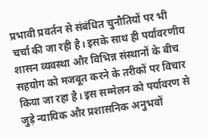प्रभावी प्रवर्तन से संबंधित चुनौतियों पर भी चर्चा की जा रही है। इसके साथ ही पर्यावरणीय शासन व्यवस्था और विभिन्न संस्थानों के बीच सहयोग को मजबूत करने के तरीकों पर विचार किया जा रहा है। इस सम्मेलन को पर्यावरण से जुड़े न्यायिक और प्रशासनिक अनुभवों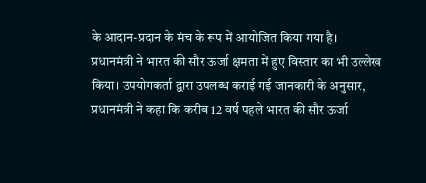के आदान-प्रदान के मंच के रूप में आयोजित किया गया है।
प्रधानमंत्री ने भारत की सौर ऊर्जा क्षमता में हुए विस्तार का भी उल्लेख किया। उपयोगकर्ता द्वारा उपलब्ध कराई गई जानकारी के अनुसार, प्रधानमंत्री ने कहा कि करीब 12 वर्ष पहले भारत की सौर ऊर्जा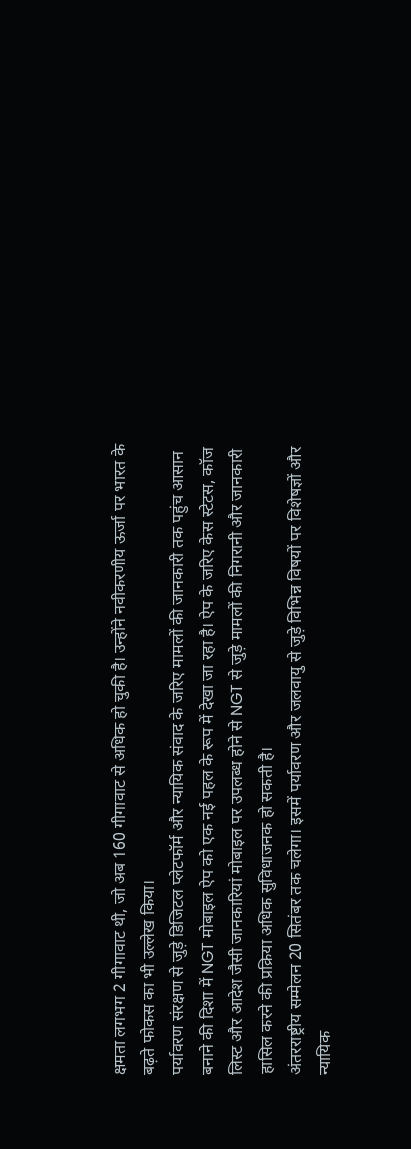क्षमता लगभग 2 गीगावाट थी, जो अब 160 गीगावाट से अधिक हो चुकी है। उन्होंने नवीकरणीय ऊर्जा पर भारत के बढ़ते फोकस का भी उल्लेख किया।
पर्यावरण संरक्षण से जुड़े डिजिटल प्लेटफॉर्म और न्यायिक संवाद के जरिए मामलों की जानकारी तक पहुंच आसान बनाने की दिशा में NGT मोबाइल ऐप को एक नई पहल के रूप में देखा जा रहा है। ऐप के जरिए केस स्टेटस, कॉज लिस्ट और आदेश जैसी जानकारियां मोबाइल पर उपलब्ध होने से NGT से जुड़े मामलों की निगरानी और जानकारी हासिल करने की प्रक्रिया अधिक सुविधाजनक हो सकती है।
अंतरराष्ट्रीय सम्मेलन 20 सितंबर तक चलेगा। इसमें पर्यावरण और जलवायु से जुड़े विभिन्न विषयों पर विशेषज्ञों और न्यायिक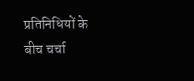प्रतिनिधियों के बीच चर्चा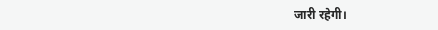जारी रहेगी।